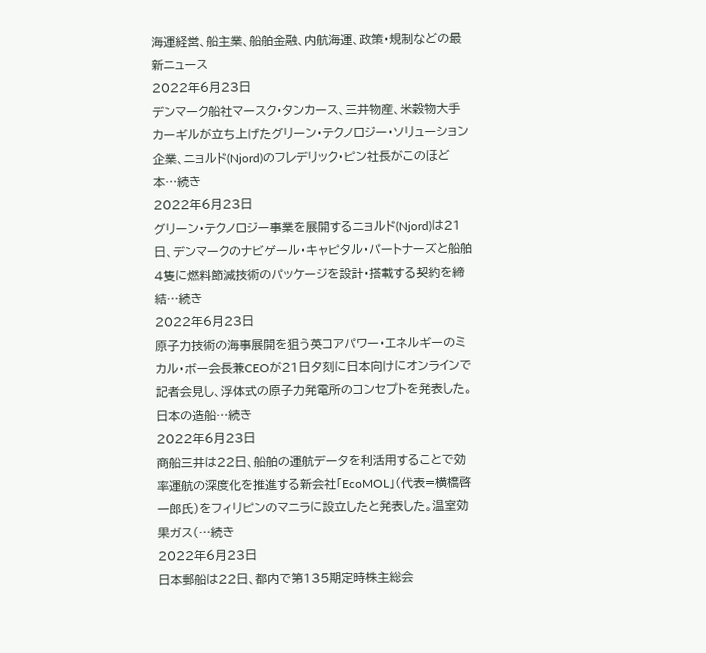海運経営、船主業、船舶金融、内航海運、政策・規制などの最新ニュース
2022年6月23日
デンマーク船社マースク・タンカース、三井物産、米穀物大手カーギルが立ち上げたグリーン・テクノロジー・ソリューション企業、ニョルド(Njord)のフレデリック・ピン社長がこのほど本…続き
2022年6月23日
グリーン・テクノロジー事業を展開するニョルド(Njord)は21日、デンマークのナビゲール・キャピタル・パートナーズと船舶4隻に燃料節減技術のパッケージを設計・搭載する契約を締結…続き
2022年6月23日
原子力技術の海事展開を狙う英コアパワー・エネルギーのミカル・ボー会長兼CEOが21日夕刻に日本向けにオンラインで記者会見し、浮体式の原子力発電所のコンセプトを発表した。日本の造船…続き
2022年6月23日
商船三井は22日、船舶の運航データを利活用することで効率運航の深度化を推進する新会社「EcoMOL」(代表=横橋啓一郎氏)をフィリピンのマニラに設立したと発表した。温室効果ガス(…続き
2022年6月23日
日本郵船は22日、都内で第135期定時株主総会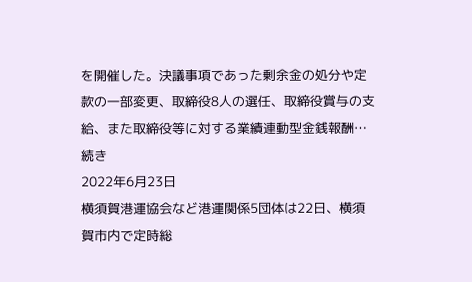を開催した。決議事項であった剰余金の処分や定款の一部変更、取締役8人の選任、取締役賞与の支給、また取締役等に対する業績連動型金銭報酬…続き
2022年6月23日
横須賀港運協会など港運関係5団体は22日、横須賀市内で定時総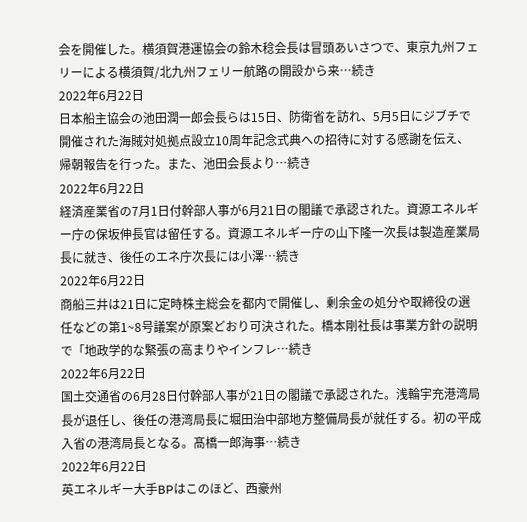会を開催した。横須賀港運協会の鈴木稔会長は冒頭あいさつで、東京九州フェリーによる横須賀/北九州フェリー航路の開設から来…続き
2022年6月22日
日本船主協会の池田潤一郎会長らは15日、防衛省を訪れ、5月5日にジブチで開催された海賊対処拠点設立10周年記念式典への招待に対する感謝を伝え、帰朝報告を行った。また、池田会長より…続き
2022年6月22日
経済産業省の7月1日付幹部人事が6月21日の閣議で承認された。資源エネルギー庁の保坂伸長官は留任する。資源エネルギー庁の山下隆一次長は製造産業局長に就き、後任のエネ庁次長には小澤…続き
2022年6月22日
商船三井は21日に定時株主総会を都内で開催し、剰余金の処分や取締役の選任などの第1~8号議案が原案どおり可決された。橋本剛社長は事業方針の説明で「地政学的な緊張の高まりやインフレ…続き
2022年6月22日
国土交通省の6月28日付幹部人事が21日の閣議で承認された。浅輪宇充港湾局長が退任し、後任の港湾局長に堀田治中部地方整備局長が就任する。初の平成入省の港湾局長となる。髙橋一郎海事…続き
2022年6月22日
英エネルギー大手BPはこのほど、西豪州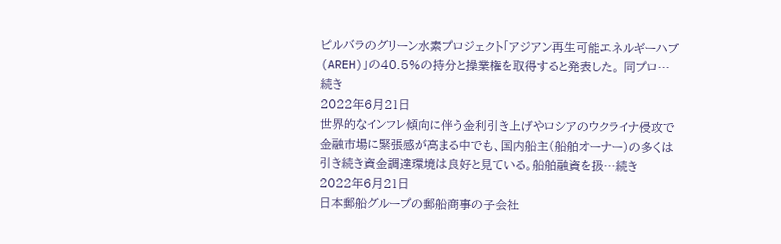ピルバラのグリーン水素プロジェクト「アジアン再生可能エネルギーハブ(AREH)」の40.5%の持分と操業権を取得すると発表した。 同プロ…続き
2022年6月21日
世界的なインフレ傾向に伴う金利引き上げやロシアのウクライナ侵攻で金融市場に緊張感が高まる中でも、国内船主(船舶オーナー)の多くは引き続き資金調達環境は良好と見ている。船舶融資を扱…続き
2022年6月21日
日本郵船グループの郵船商事の子会社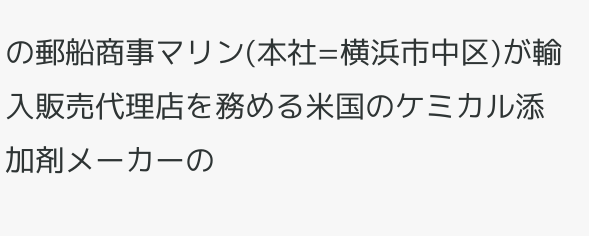の郵船商事マリン(本社=横浜市中区)が輸入販売代理店を務める米国のケミカル添加剤メーカーの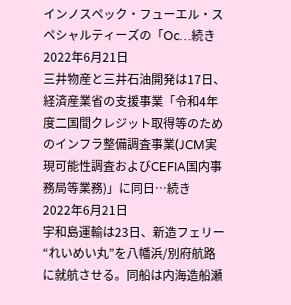インノスペック・フューエル・スペシャルティーズの「Oc…続き
2022年6月21日
三井物産と三井石油開発は17日、経済産業省の支援事業「令和4年度二国間クレジット取得等のためのインフラ整備調査事業(JCM実現可能性調査およびCEFIA国内事務局等業務)」に同日…続き
2022年6月21日
宇和島運輸は23日、新造フェリー“れいめい丸”を八幡浜/別府航路に就航させる。同船は内海造船瀬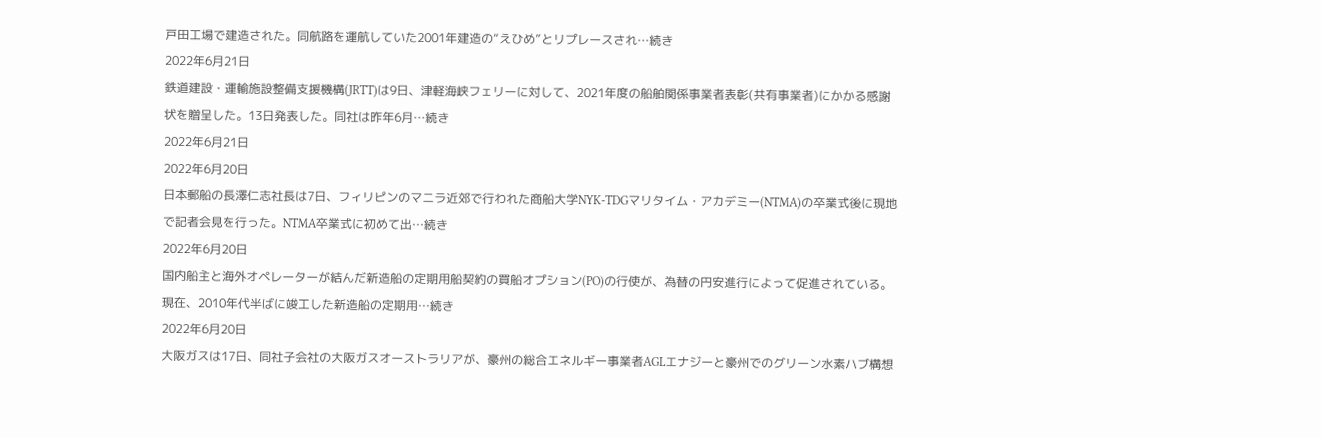戸田工場で建造された。同航路を運航していた2001年建造の“えひめ”とリプレースされ…続き
2022年6月21日
鉄道建設・運輸施設整備支援機構(JRTT)は9日、津軽海峡フェリーに対して、2021年度の船舶関係事業者表彰(共有事業者)にかかる感謝状を贈呈した。13日発表した。同社は昨年6月…続き
2022年6月21日
2022年6月20日
日本郵船の長澤仁志社長は7日、フィリピンのマニラ近郊で行われた商船大学NYK-TDGマリタイム・アカデミー(NTMA)の卒業式後に現地で記者会見を行った。NTMA卒業式に初めて出…続き
2022年6月20日
国内船主と海外オペレーターが結んだ新造船の定期用船契約の買船オプション(PO)の行使が、為替の円安進行によって促進されている。 現在、2010年代半ばに竣工した新造船の定期用…続き
2022年6月20日
大阪ガスは17日、同社子会社の大阪ガスオーストラリアが、豪州の総合エネルギー事業者AGLエナジーと豪州でのグリーン水素ハブ構想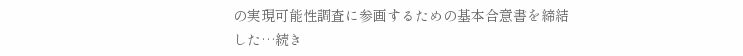の実現可能性調査に参画するための基本合意書を締結した…続き